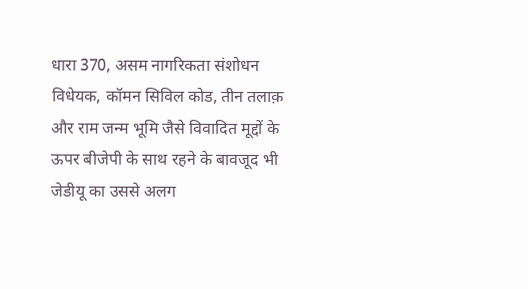धारा 370, असम नागरिकता संशोधन विधेयक, कॉमन सिविल कोड, तीन तलाक़ और राम जन्म भूमि जैसे विवादित मूद्दों के ऊपर बीजेपी के साथ रहने के बावजूद भी जेडीयू का उससे अलग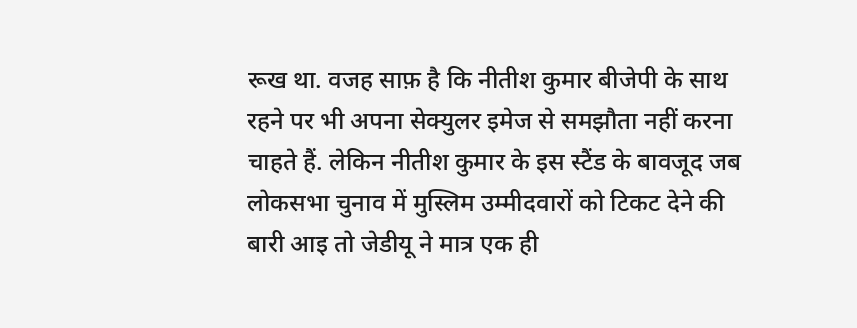रूख था. वजह साफ़ है कि नीतीश कुमार बीजेपी के साथ रहने पर भी अपना सेक्युलर इमेज से समझौता नहीं करना चाहते हैं. लेकिन नीतीश कुमार के इस स्टैंड के बावजूद जब लोकसभा चुनाव में मुस्लिम उम्मीदवारों को टिकट देने की बारी आइ तो जेडीयू ने मात्र एक ही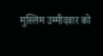मुस्लिम उम्मीदवार को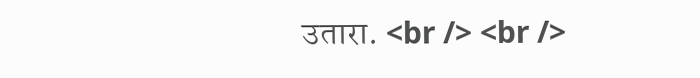उतारा. <br /> <br />